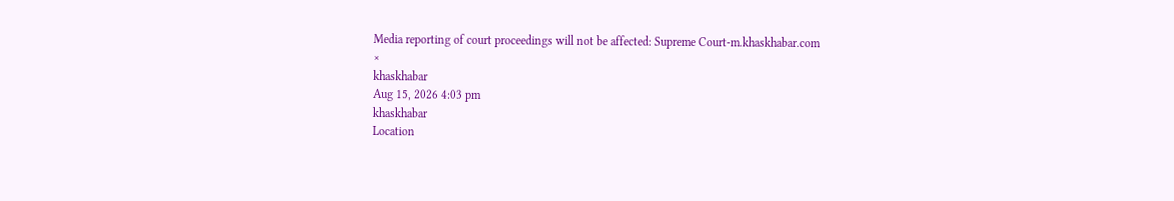Media reporting of court proceedings will not be affected: Supreme Court-m.khaskhabar.com
×
khaskhabar
Aug 15, 2026 4:03 pm
khaskhabar
Location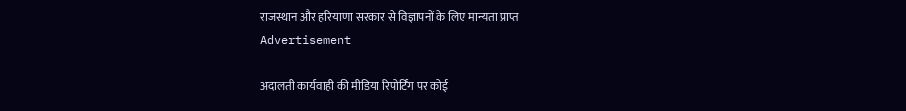राजस्थान और हरियाणा सरकार से विज्ञापनों के लिए मान्यता प्राप्त
Advertisement

अदालती कार्यवाही की मीडिया रिपोर्टिंग पर कोई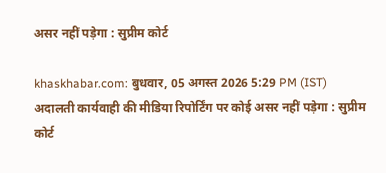असर नहीं पड़ेगा : सुप्रीम कोर्ट

khaskhabar.com: बुधवार, 05 अगस्त 2026 5:29 PM (IST)
अदालती कार्यवाही की मीडिया रिपोर्टिंग पर कोई असर नहीं पड़ेगा : सुप्रीम कोर्ट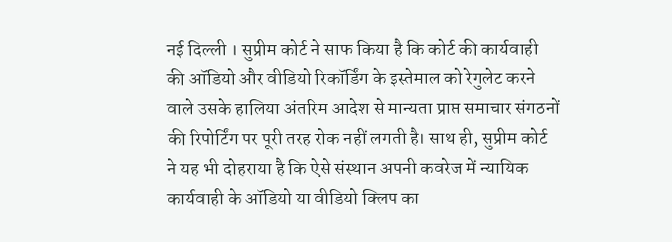नई दिल्ली । सुप्रीम कोर्ट ने साफ किया है कि कोर्ट की कार्यवाही की ऑडियो और वीडियो रिकॉर्डिंग के इस्तेमाल को रेगुलेट करने वाले उसके हालिया अंतरिम आदेश से मान्यता प्राप्त समाचार संगठनों की रिपोर्टिंग पर पूरी तरह रोक नहीं लगती है। साथ ही, सुप्रीम कोर्ट ने यह भी दोहराया है कि ऐसे संस्थान अपनी कवरेज में न्यायिक कार्यवाही के ऑडियो या वीडियो क्लिप का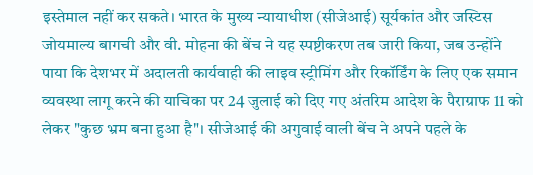इस्तेमाल नहीं कर सकते। भारत के मुख्य न्यायाधीश (सीजेआई) सूर्यकांत और जस्टिस जोयमाल्य बागची और वी. मोहना की बेंच ने यह स्पष्टीकरण तब जारी किया, जब उन्होंने पाया कि देशभर में अदालती कार्यवाही की लाइव स्ट्रीमिंग और रिकॉर्डिंग के लिए एक समान व्यवस्था लागू करने की याचिका पर 24 जुलाई को दिए गए अंतरिम आदेश के पैराग्राफ 11 को लेकर "कुछ भ्रम बना हुआ है"। सीजेआई की अगुवाई वाली बेंच ने अपने पहले के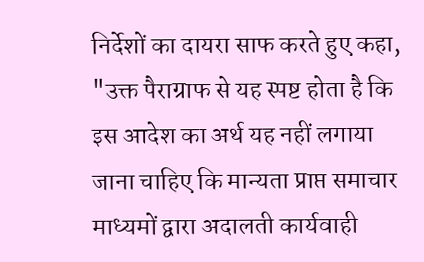निर्देशों का दायरा साफ करते हुए कहा, "उक्त पैराग्राफ से यह स्पष्ट होता है कि इस आदेश का अर्थ यह नहीं लगाया जाना चाहिए कि मान्यता प्राप्त समाचार माध्यमों द्वारा अदालती कार्यवाही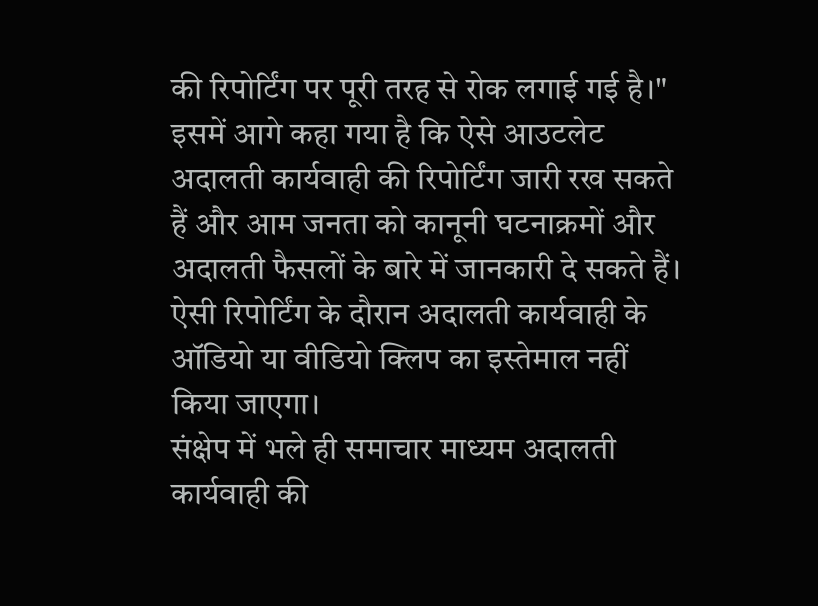की रिपोर्टिंग पर पूरी तरह से रोक लगाई गई है।"
इसमें आगे कहा गया है कि ऐसे आउटलेट अदालती कार्यवाही की रिपोर्टिंग जारी रख सकते हैं और आम जनता को कानूनी घटनाक्रमों और अदालती फैसलों के बारे में जानकारी दे सकते हैं। ऐसी रिपोर्टिंग के दौरान अदालती कार्यवाही के ऑडियो या वीडियो क्लिप का इस्तेमाल नहीं किया जाएगा।
संक्षेप में भले ही समाचार माध्यम अदालती कार्यवाही की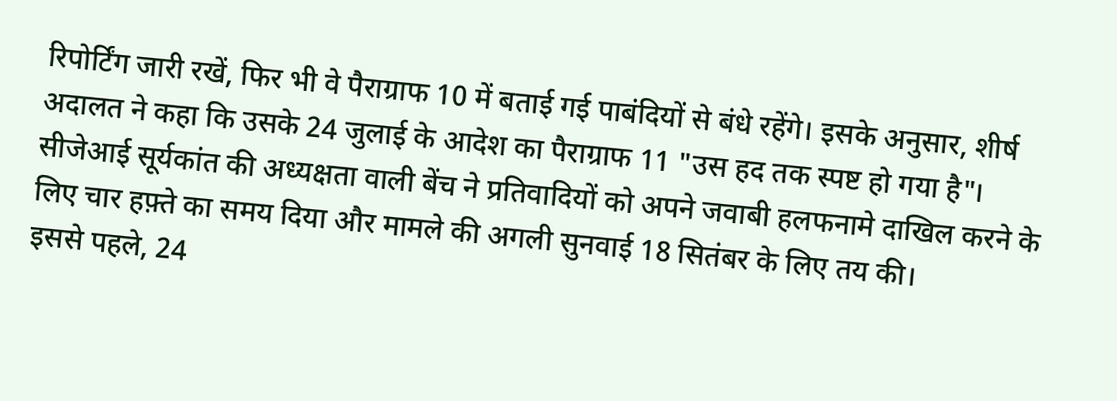रिपोर्टिंग जारी रखें, फिर भी वे पैराग्राफ 10 में बताई गई पाबंदियों से बंधे रहेंगे। इसके अनुसार, शीर्ष अदालत ने कहा कि उसके 24 जुलाई के आदेश का पैराग्राफ 11 "उस हद तक स्पष्ट हो गया है"।
सीजेआई सूर्यकांत की अध्यक्षता वाली बेंच ने प्रतिवादियों को अपने जवाबी हलफनामे दाखिल करने के लिए चार हफ़्ते का समय दिया और मामले की अगली सुनवाई 18 सितंबर के लिए तय की।
इससे पहले, 24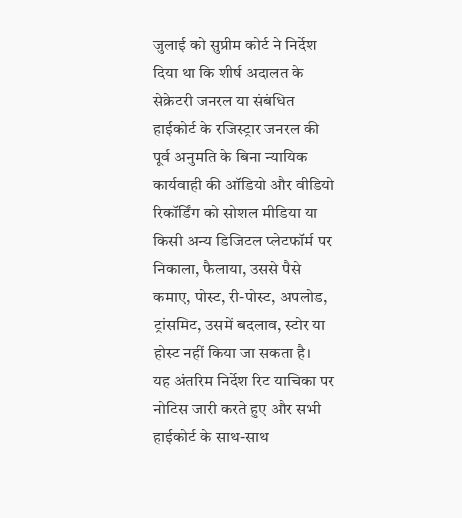जुलाई को सुप्रीम कोर्ट ने निर्देश दिया था कि शीर्ष अदालत के सेक्रेटरी जनरल या संबंधित हाईकोर्ट के रजिस्ट्रार जनरल की पूर्व अनुमति के बिना न्यायिक कार्यवाही की ऑडियो और वीडियो रिकॉर्डिंग को सोशल मीडिया या किसी अन्य डिजिटल प्लेटफॉर्म पर निकाला, फैलाया, उससे पैसे कमाए, पोस्ट, री-पोस्ट, अपलोड, ट्रांसमिट, उसमें बदलाव, स्टोर या होस्ट नहीं किया जा सकता है।
यह अंतरिम निर्देश रिट याचिका पर नोटिस जारी करते हुए और सभी हाईकोर्ट के साथ-साथ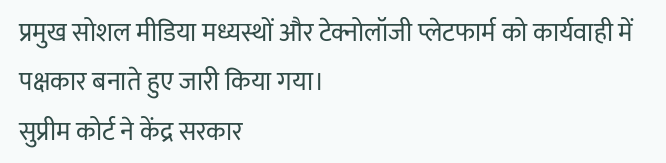प्रमुख सोशल मीडिया मध्यस्थों और टेक्नोलॉजी प्लेटफार्म को कार्यवाही में पक्षकार बनाते हुए जारी किया गया।
सुप्रीम कोर्ट ने केंद्र सरकार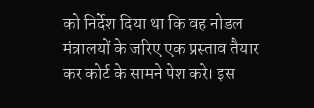को निर्देश दिया था कि वह नोडल मंत्रालयों के जरिए एक प्रस्ताव तैयार कर कोर्ट के सामने पेश करे। इस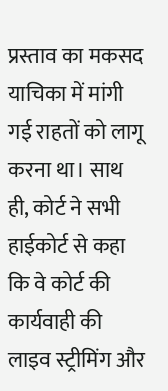प्रस्ताव का मकसद याचिका में मांगी गई राहतों को लागू करना था। साथ ही, कोर्ट ने सभी हाईकोर्ट से कहा कि वे कोर्ट की कार्यवाही की लाइव स्ट्रीमिंग और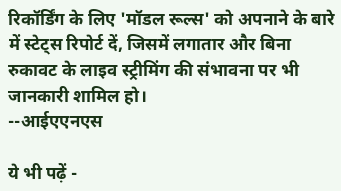रिकॉर्डिंग के लिए 'मॉडल रूल्स' को अपनाने के बारे में स्टेट्स रिपोर्ट दें, जिसमें लगातार और बिना रुकावट के लाइव स्ट्रीमिंग की संभावना पर भी जानकारी शामिल हो।
--आईएएनएस

ये भी पढ़ें -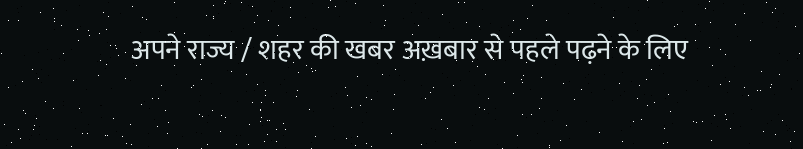अपने राज्य / शहर की खबर अख़बार से पहले पढ़ने के लिए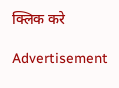क्लिक करे

Advertisement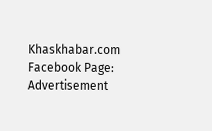Khaskhabar.com Facebook Page:
Advertisement